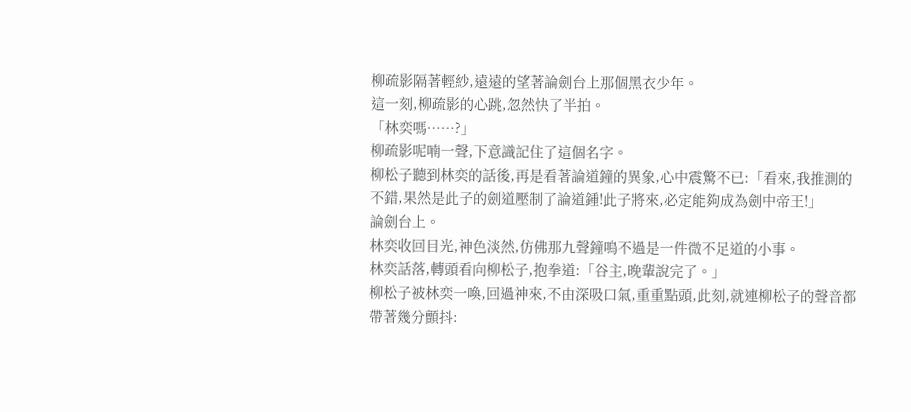柳疏影隔著輕紗,遠遠的望著論劍台上那個黑衣少年。
這一刻,柳疏影的心跳,忽然快了半拍。
「林奕嗎……?」
柳疏影呢喃一聲,下意識記住了這個名字。
柳松子聽到林奕的話後,再是看著論道鐘的異象,心中震驚不已:「看來,我推測的不錯,果然是此子的劍道壓制了論道鍾!此子將來,必定能夠成為劍中帝王!」
論劍台上。
林奕收回目光,神色淡然,仿佛那九聲鐘鳴不過是一件微不足道的小事。
林奕話落,轉頭看向柳松子,抱拳道:「谷主,晚輩說完了。」
柳松子被林奕一喚,回過神來,不由深吸口氣,重重點頭,此刻,就連柳松子的聲音都帶著幾分顫抖: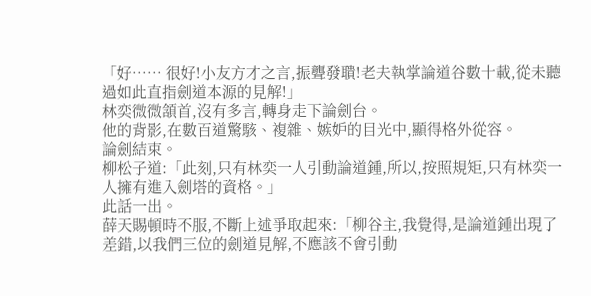「好…… 很好!小友方才之言,振聾發聵!老夫執掌論道谷數十載,從未聽過如此直指劍道本源的見解!」
林奕微微頷首,沒有多言,轉身走下論劍台。
他的背影,在數百道驚駭、複雜、嫉妒的目光中,顯得格外從容。
論劍結束。
柳松子道:「此刻,只有林奕一人引動論道鍾,所以,按照規矩,只有林奕一人擁有進入劍塔的資格。」
此話一出。
薛天賜頓時不服,不斷上述爭取起來:「柳谷主,我覺得,是論道鍾出現了差錯,以我們三位的劍道見解,不應該不會引動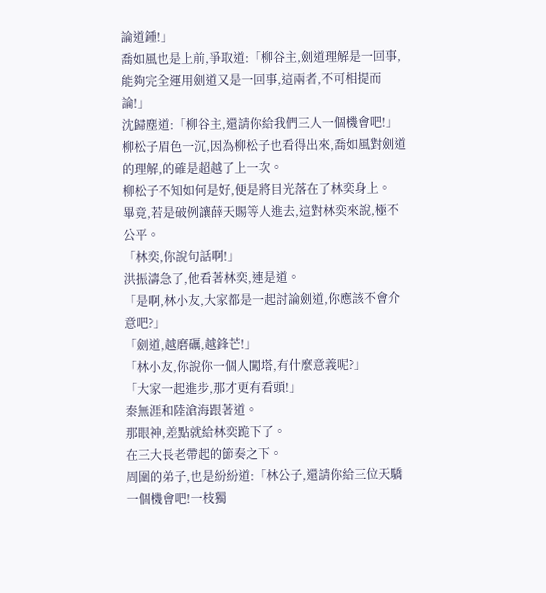論道鍾!」
喬如風也是上前,爭取道:「柳谷主,劍道理解是一回事,能夠完全運用劍道又是一回事,這兩者,不可相提而論!」
沈歸塵道:「柳谷主,還請你給我們三人一個機會吧!」
柳松子眉色一沉,因為柳松子也看得出來,喬如風對劍道的理解,的確是超越了上一次。
柳松子不知如何是好,便是將目光落在了林奕身上。
畢竟,若是破例讓薛天賜等人進去,這對林奕來說,極不公平。
「林奕,你說句話啊!」
洪振濤急了,他看著林奕,連是道。
「是啊,林小友,大家都是一起討論劍道,你應該不會介意吧?」
「劍道,越磨礪,越鋒芒!」
「林小友,你說你一個人闖塔,有什麼意義呢?」
「大家一起進步,那才更有看頭!」
秦無涯和陸滄海跟著道。
那眼神,差點就給林奕跪下了。
在三大長老帶起的節奏之下。
周圍的弟子,也是紛紛道:「林公子,還請你給三位天驕一個機會吧!一枝獨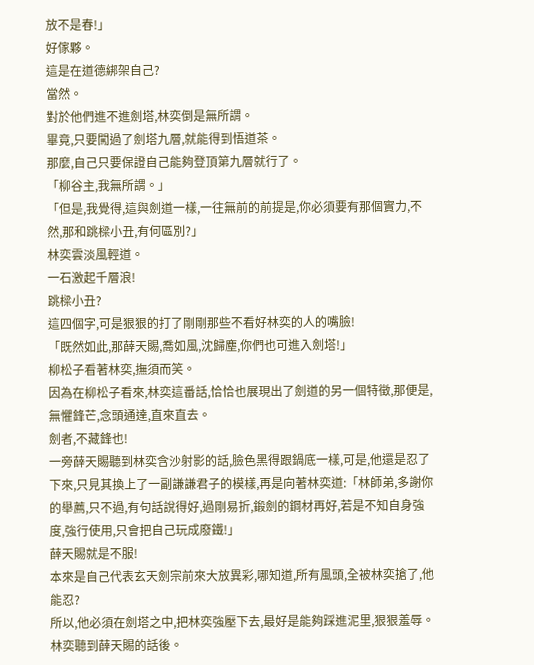放不是春!」
好傢夥。
這是在道德綁架自己?
當然。
對於他們進不進劍塔,林奕倒是無所謂。
畢竟,只要闖過了劍塔九層,就能得到悟道茶。
那麼,自己只要保證自己能夠登頂第九層就行了。
「柳谷主,我無所謂。」
「但是,我覺得,這與劍道一樣,一往無前的前提是,你必須要有那個實力,不然,那和跳樑小丑,有何區別?」
林奕雲淡風輕道。
一石激起千層浪!
跳樑小丑?
這四個字,可是狠狠的打了剛剛那些不看好林奕的人的嘴臉!
「既然如此,那薛天賜,喬如風,沈歸塵,你們也可進入劍塔!」
柳松子看著林奕,撫須而笑。
因為在柳松子看來,林奕這番話,恰恰也展現出了劍道的另一個特徵,那便是,無懼鋒芒,念頭通達,直來直去。
劍者,不藏鋒也!
一旁薛天賜聽到林奕含沙射影的話,臉色黑得跟鍋底一樣,可是,他還是忍了下來,只見其換上了一副謙謙君子的模樣,再是向著林奕道:「林師弟,多謝你的舉薦,只不過,有句話說得好,過剛易折,鍛劍的鋼材再好,若是不知自身強度,強行使用,只會把自己玩成廢鐵!」
薛天賜就是不服!
本來是自己代表玄天劍宗前來大放異彩,哪知道,所有風頭,全被林奕搶了,他能忍?
所以,他必須在劍塔之中,把林奕強壓下去,最好是能夠踩進泥里,狠狠羞辱。
林奕聽到薛天賜的話後。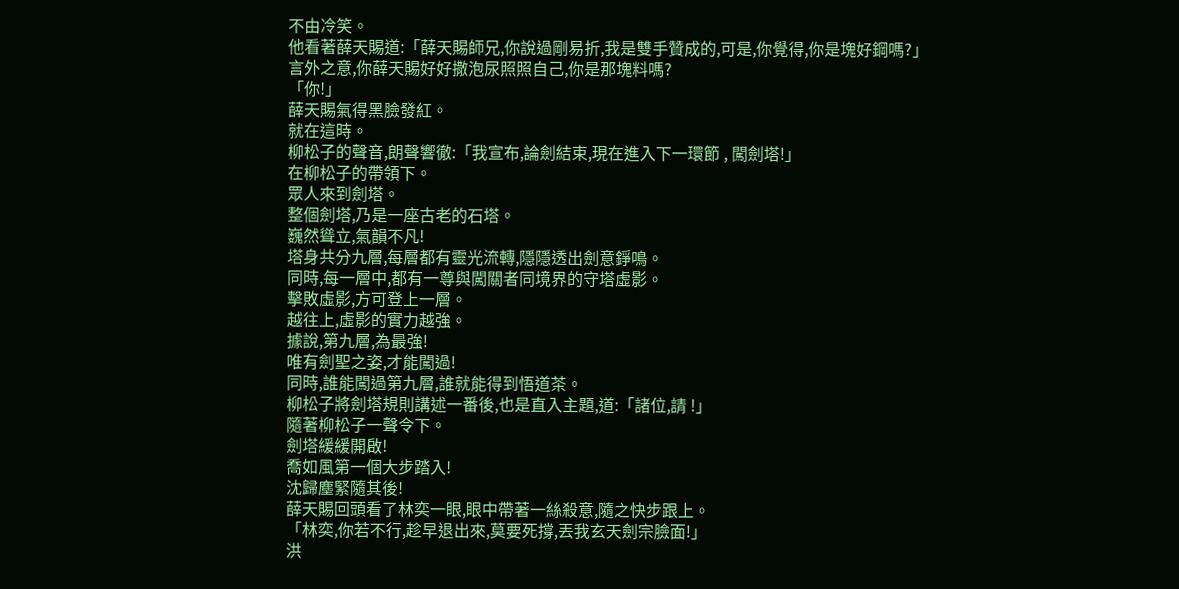不由冷笑。
他看著薛天賜道:「薛天賜師兄,你說過剛易折,我是雙手贊成的,可是,你覺得,你是塊好鋼嗎?」
言外之意,你薛天賜好好撒泡尿照照自己,你是那塊料嗎?
「你!」
薛天賜氣得黑臉發紅。
就在這時。
柳松子的聲音,朗聲響徹:「我宣布,論劍結束,現在進入下一環節 , 闖劍塔!」
在柳松子的帶領下。
眾人來到劍塔。
整個劍塔,乃是一座古老的石塔。
巍然聳立,氣韻不凡!
塔身共分九層,每層都有靈光流轉,隱隱透出劍意錚鳴。
同時,每一層中,都有一尊與闖關者同境界的守塔虛影。
擊敗虛影,方可登上一層。
越往上,虛影的實力越強。
據說,第九層,為最強!
唯有劍聖之姿,才能闖過!
同時,誰能闖過第九層,誰就能得到悟道茶。
柳松子將劍塔規則講述一番後,也是直入主題,道:「諸位,請 !」
隨著柳松子一聲令下。
劍塔緩緩開啟!
喬如風第一個大步踏入!
沈歸塵緊隨其後!
薛天賜回頭看了林奕一眼,眼中帶著一絲殺意,隨之快步跟上。
「林奕,你若不行,趁早退出來,莫要死撐,丟我玄天劍宗臉面!」
洪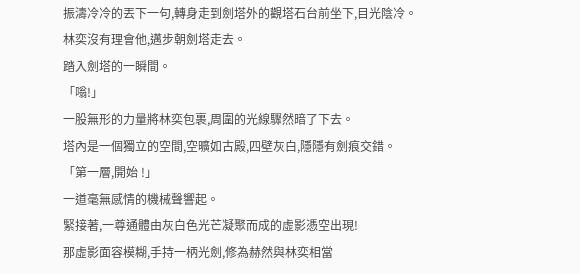振濤冷冷的丟下一句,轉身走到劍塔外的觀塔石台前坐下,目光陰冷。
林奕沒有理會他,邁步朝劍塔走去。
踏入劍塔的一瞬間。
「嗡!」
一股無形的力量將林奕包裹,周圍的光線驟然暗了下去。
塔內是一個獨立的空間,空曠如古殿,四壁灰白,隱隱有劍痕交錯。
「第一層,開始 !」
一道毫無感情的機械聲響起。
緊接著,一尊通體由灰白色光芒凝聚而成的虛影憑空出現!
那虛影面容模糊,手持一柄光劍,修為赫然與林奕相當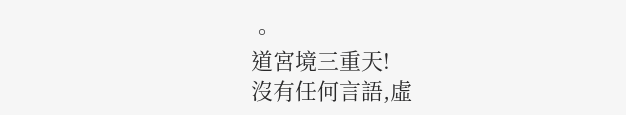。
道宮境三重天!
沒有任何言語,虛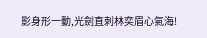影身形一動,光劍直刺林奕眉心氣海!